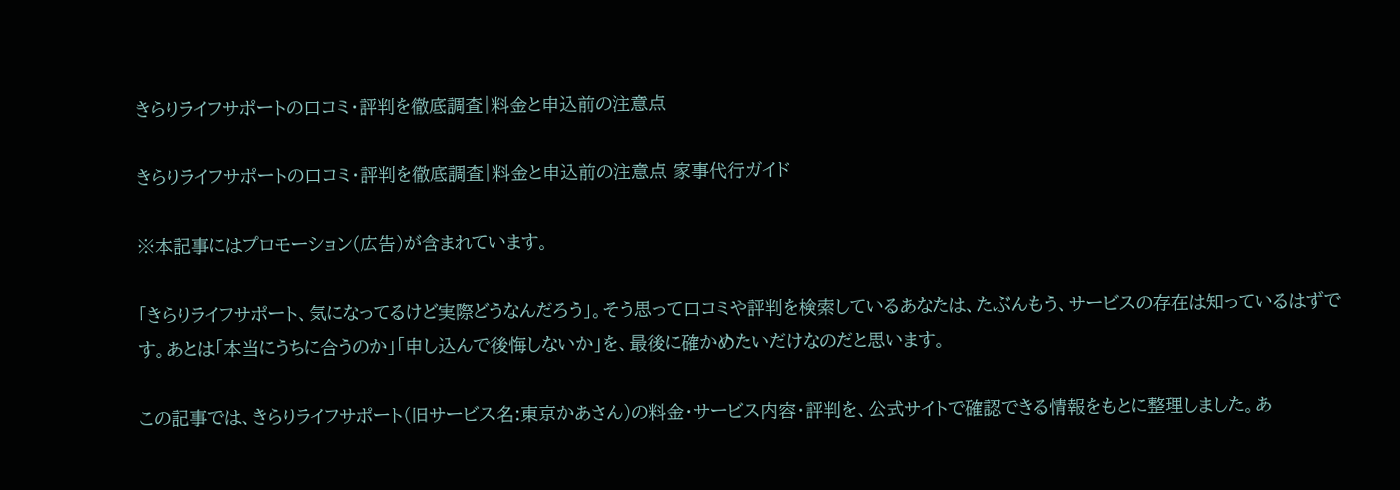きらりライフサポートの口コミ・評判を徹底調査|料金と申込前の注意点

きらりライフサポートの口コミ・評判を徹底調査|料金と申込前の注意点 家事代行ガイド

※本記事にはプロモーション(広告)が含まれています。

「きらりライフサポート、気になってるけど実際どうなんだろう」。そう思って口コミや評判を検索しているあなたは、たぶんもう、サービスの存在は知っているはずです。あとは「本当にうちに合うのか」「申し込んで後悔しないか」を、最後に確かめたいだけなのだと思います。

この記事では、きらりライフサポート(旧サービス名:東京かあさん)の料金・サービス内容・評判を、公式サイトで確認できる情報をもとに整理しました。あ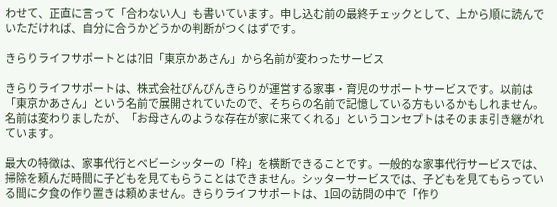わせて、正直に言って「合わない人」も書いています。申し込む前の最終チェックとして、上から順に読んでいただければ、自分に合うかどうかの判断がつくはずです。

きらりライフサポートとは?旧「東京かあさん」から名前が変わったサービス

きらりライフサポートは、株式会社ぴんぴんきらりが運営する家事・育児のサポートサービスです。以前は「東京かあさん」という名前で展開されていたので、そちらの名前で記憶している方もいるかもしれません。名前は変わりましたが、「お母さんのような存在が家に来てくれる」というコンセプトはそのまま引き継がれています。

最大の特徴は、家事代行とベビーシッターの「枠」を横断できることです。一般的な家事代行サービスでは、掃除を頼んだ時間に子どもを見てもらうことはできません。シッターサービスでは、子どもを見てもらっている間に夕食の作り置きは頼めません。きらりライフサポートは、1回の訪問の中で「作り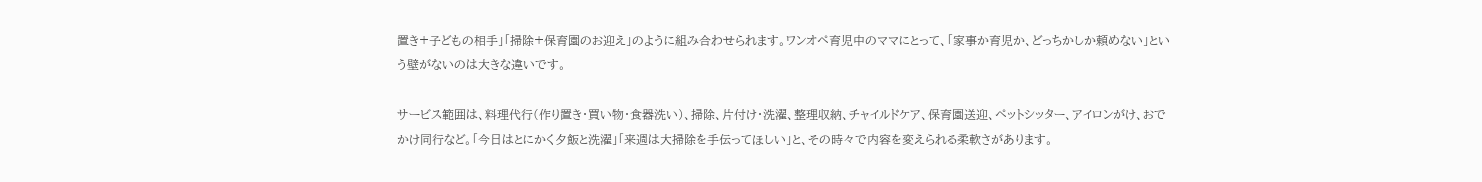置き+子どもの相手」「掃除+保育園のお迎え」のように組み合わせられます。ワンオペ育児中のママにとって、「家事か育児か、どっちかしか頼めない」という壁がないのは大きな違いです。

サービス範囲は、料理代行(作り置き・買い物・食器洗い)、掃除、片付け・洗濯、整理収納、チャイルドケア、保育園送迎、ペットシッター、アイロンがけ、おでかけ同行など。「今日はとにかく夕飯と洗濯」「来週は大掃除を手伝ってほしい」と、その時々で内容を変えられる柔軟さがあります。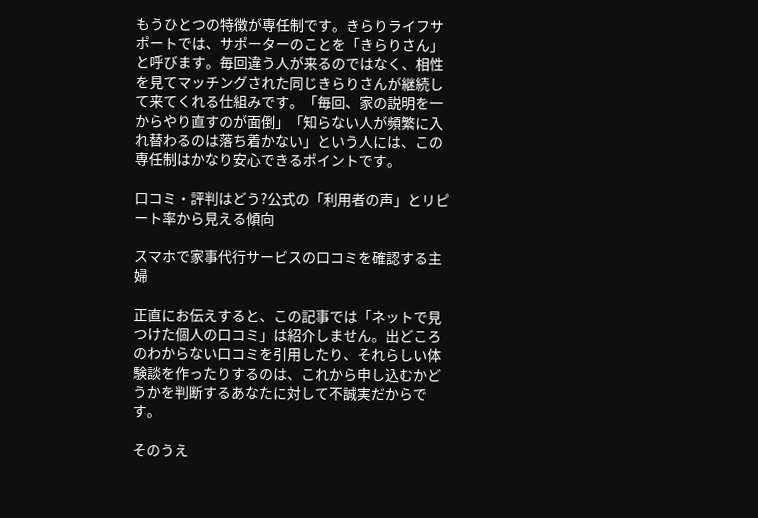もうひとつの特徴が専任制です。きらりライフサポートでは、サポーターのことを「きらりさん」と呼びます。毎回違う人が来るのではなく、相性を見てマッチングされた同じきらりさんが継続して来てくれる仕組みです。「毎回、家の説明を一からやり直すのが面倒」「知らない人が頻繁に入れ替わるのは落ち着かない」という人には、この専任制はかなり安心できるポイントです。

口コミ・評判はどう?公式の「利用者の声」とリピート率から見える傾向

スマホで家事代行サービスの口コミを確認する主婦

正直にお伝えすると、この記事では「ネットで見つけた個人の口コミ」は紹介しません。出どころのわからない口コミを引用したり、それらしい体験談を作ったりするのは、これから申し込むかどうかを判断するあなたに対して不誠実だからです。

そのうえ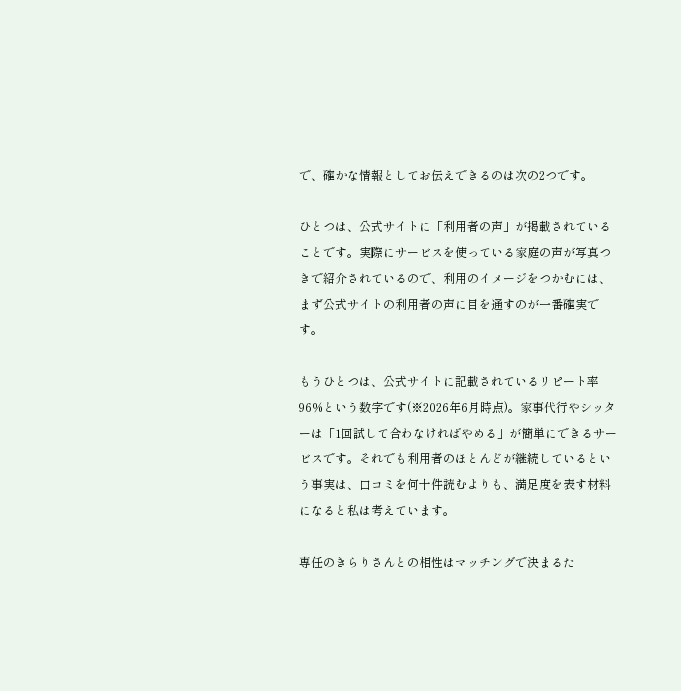で、確かな情報としてお伝えできるのは次の2つです。

ひとつは、公式サイトに「利用者の声」が掲載されていることです。実際にサービスを使っている家庭の声が写真つきで紹介されているので、利用のイメージをつかむには、まず公式サイトの利用者の声に目を通すのが一番確実です。

もうひとつは、公式サイトに記載されているリピート率96%という数字です(※2026年6月時点)。家事代行やシッターは「1回試して合わなければやめる」が簡単にできるサービスです。それでも利用者のほとんどが継続しているという事実は、口コミを何十件読むよりも、満足度を表す材料になると私は考えています。

専任のきらりさんとの相性はマッチングで決まるた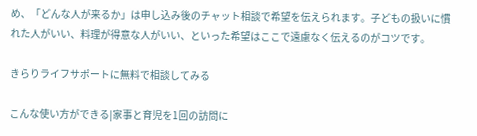め、「どんな人が来るか」は申し込み後のチャット相談で希望を伝えられます。子どもの扱いに慣れた人がいい、料理が得意な人がいい、といった希望はここで遠慮なく伝えるのがコツです。

きらりライフサポートに無料で相談してみる

こんな使い方ができる|家事と育児を1回の訪問に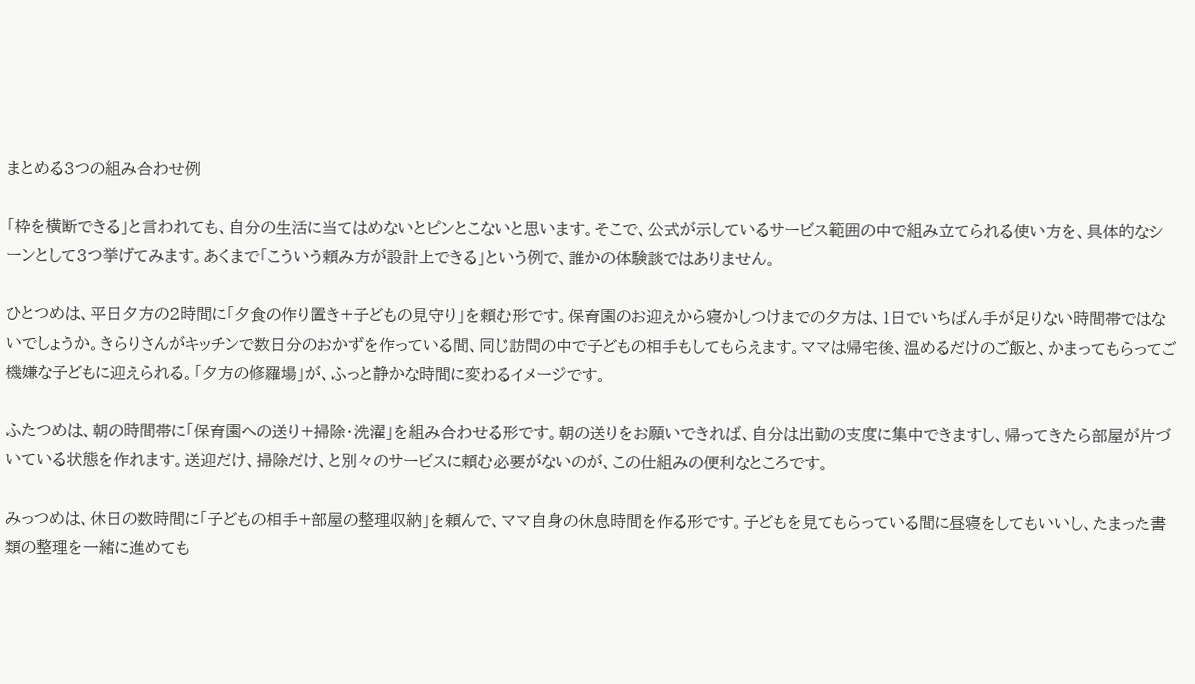まとめる3つの組み合わせ例

「枠を横断できる」と言われても、自分の生活に当てはめないとピンとこないと思います。そこで、公式が示しているサービス範囲の中で組み立てられる使い方を、具体的なシーンとして3つ挙げてみます。あくまで「こういう頼み方が設計上できる」という例で、誰かの体験談ではありません。

ひとつめは、平日夕方の2時間に「夕食の作り置き+子どもの見守り」を頼む形です。保育園のお迎えから寝かしつけまでの夕方は、1日でいちばん手が足りない時間帯ではないでしょうか。きらりさんがキッチンで数日分のおかずを作っている間、同じ訪問の中で子どもの相手もしてもらえます。ママは帰宅後、温めるだけのご飯と、かまってもらってご機嫌な子どもに迎えられる。「夕方の修羅場」が、ふっと静かな時間に変わるイメージです。

ふたつめは、朝の時間帯に「保育園への送り+掃除・洗濯」を組み合わせる形です。朝の送りをお願いできれば、自分は出勤の支度に集中できますし、帰ってきたら部屋が片づいている状態を作れます。送迎だけ、掃除だけ、と別々のサービスに頼む必要がないのが、この仕組みの便利なところです。

みっつめは、休日の数時間に「子どもの相手+部屋の整理収納」を頼んで、ママ自身の休息時間を作る形です。子どもを見てもらっている間に昼寝をしてもいいし、たまった書類の整理を一緒に進めても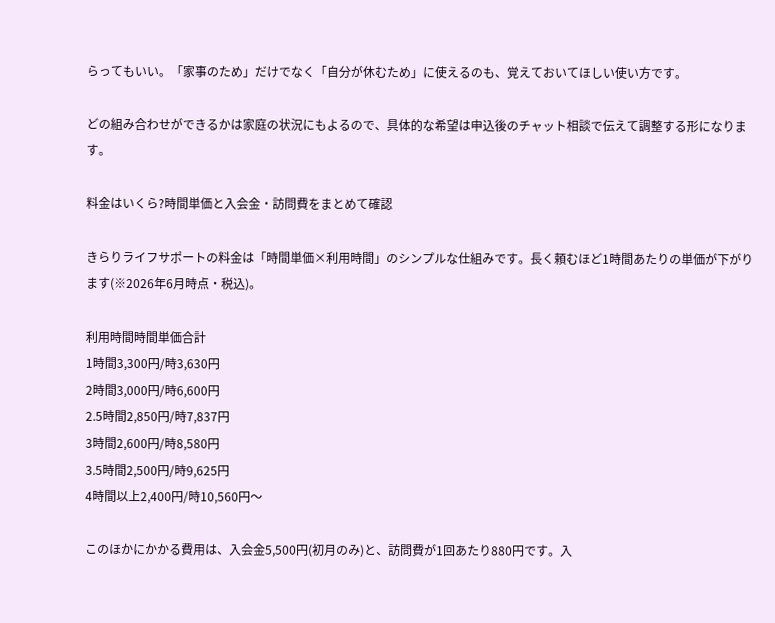らってもいい。「家事のため」だけでなく「自分が休むため」に使えるのも、覚えておいてほしい使い方です。

どの組み合わせができるかは家庭の状況にもよるので、具体的な希望は申込後のチャット相談で伝えて調整する形になります。

料金はいくら?時間単価と入会金・訪問費をまとめて確認

きらりライフサポートの料金は「時間単価×利用時間」のシンプルな仕組みです。長く頼むほど1時間あたりの単価が下がります(※2026年6月時点・税込)。

利用時間時間単価合計
1時間3,300円/時3,630円
2時間3,000円/時6,600円
2.5時間2,850円/時7,837円
3時間2,600円/時8,580円
3.5時間2,500円/時9,625円
4時間以上2,400円/時10,560円〜

このほかにかかる費用は、入会金5,500円(初月のみ)と、訪問費が1回あたり880円です。入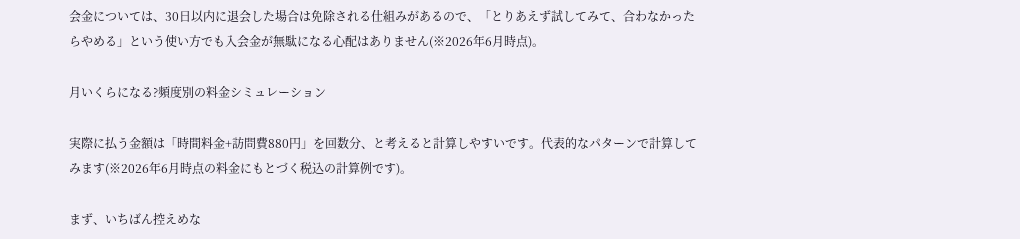会金については、30日以内に退会した場合は免除される仕組みがあるので、「とりあえず試してみて、合わなかったらやめる」という使い方でも入会金が無駄になる心配はありません(※2026年6月時点)。

月いくらになる?頻度別の料金シミュレーション

実際に払う金額は「時間料金+訪問費880円」を回数分、と考えると計算しやすいです。代表的なパターンで計算してみます(※2026年6月時点の料金にもとづく税込の計算例です)。

まず、いちばん控えめな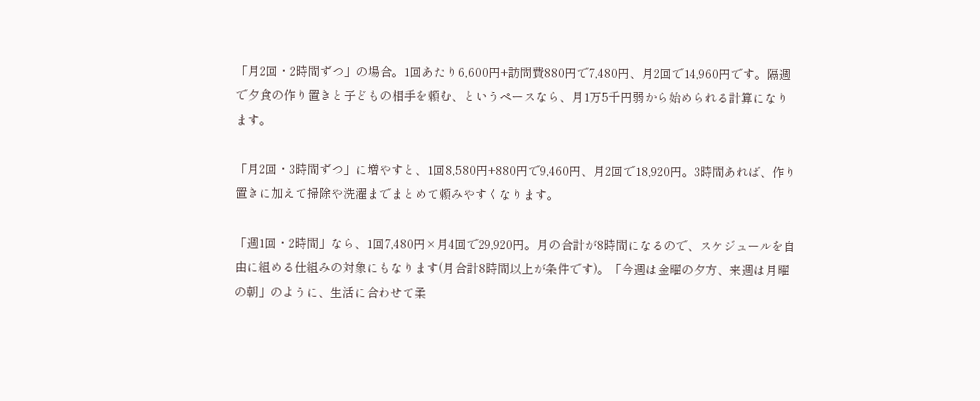「月2回・2時間ずつ」の場合。1回あたり6,600円+訪問費880円で7,480円、月2回で14,960円です。隔週で夕食の作り置きと子どもの相手を頼む、というペースなら、月1万5千円弱から始められる計算になります。

「月2回・3時間ずつ」に増やすと、1回8,580円+880円で9,460円、月2回で18,920円。3時間あれば、作り置きに加えて掃除や洗濯までまとめて頼みやすくなります。

「週1回・2時間」なら、1回7,480円×月4回で29,920円。月の合計が8時間になるので、スケジュールを自由に組める仕組みの対象にもなります(月合計8時間以上が条件です)。「今週は金曜の夕方、来週は月曜の朝」のように、生活に合わせて柔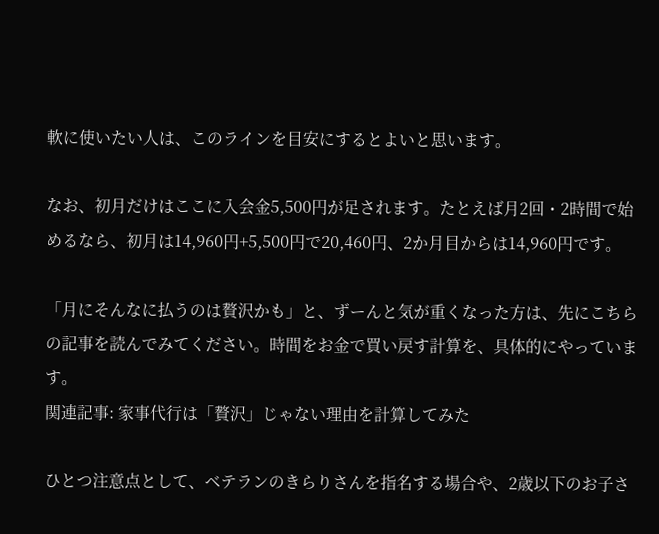軟に使いたい人は、このラインを目安にするとよいと思います。

なお、初月だけはここに入会金5,500円が足されます。たとえば月2回・2時間で始めるなら、初月は14,960円+5,500円で20,460円、2か月目からは14,960円です。

「月にそんなに払うのは贅沢かも」と、ずーんと気が重くなった方は、先にこちらの記事を読んでみてください。時間をお金で買い戻す計算を、具体的にやっています。
関連記事: 家事代行は「贅沢」じゃない理由を計算してみた

ひとつ注意点として、ベテランのきらりさんを指名する場合や、2歳以下のお子さ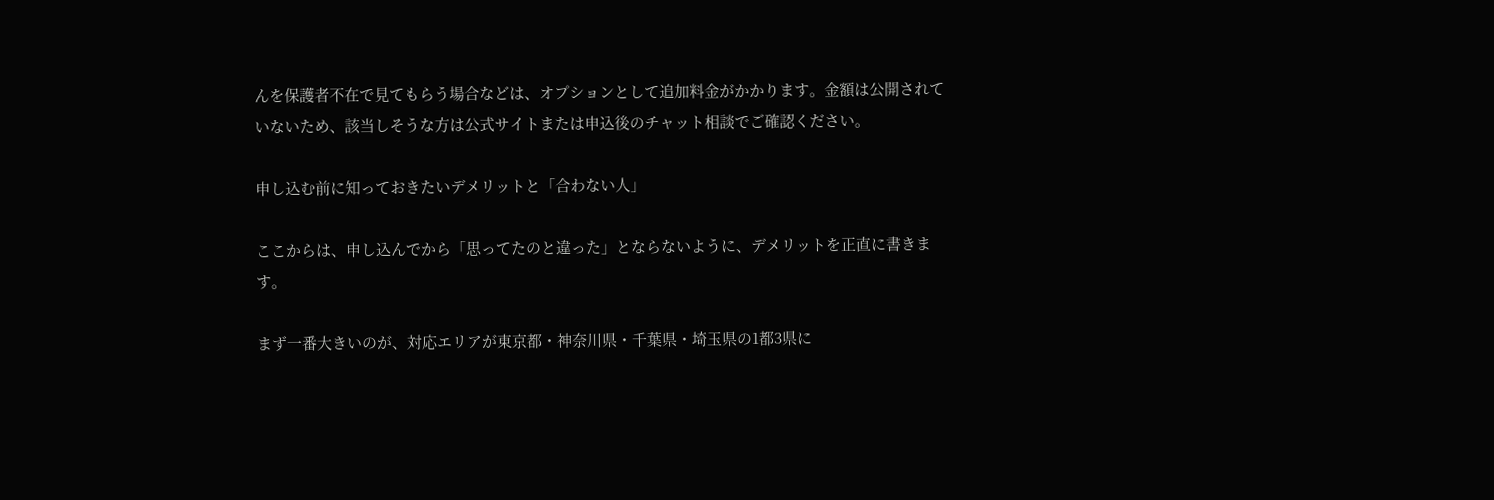んを保護者不在で見てもらう場合などは、オプションとして追加料金がかかります。金額は公開されていないため、該当しそうな方は公式サイトまたは申込後のチャット相談でご確認ください。

申し込む前に知っておきたいデメリットと「合わない人」

ここからは、申し込んでから「思ってたのと違った」とならないように、デメリットを正直に書きます。

まず一番大きいのが、対応エリアが東京都・神奈川県・千葉県・埼玉県の1都3県に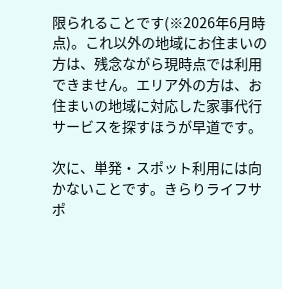限られることです(※2026年6月時点)。これ以外の地域にお住まいの方は、残念ながら現時点では利用できません。エリア外の方は、お住まいの地域に対応した家事代行サービスを探すほうが早道です。

次に、単発・スポット利用には向かないことです。きらりライフサポ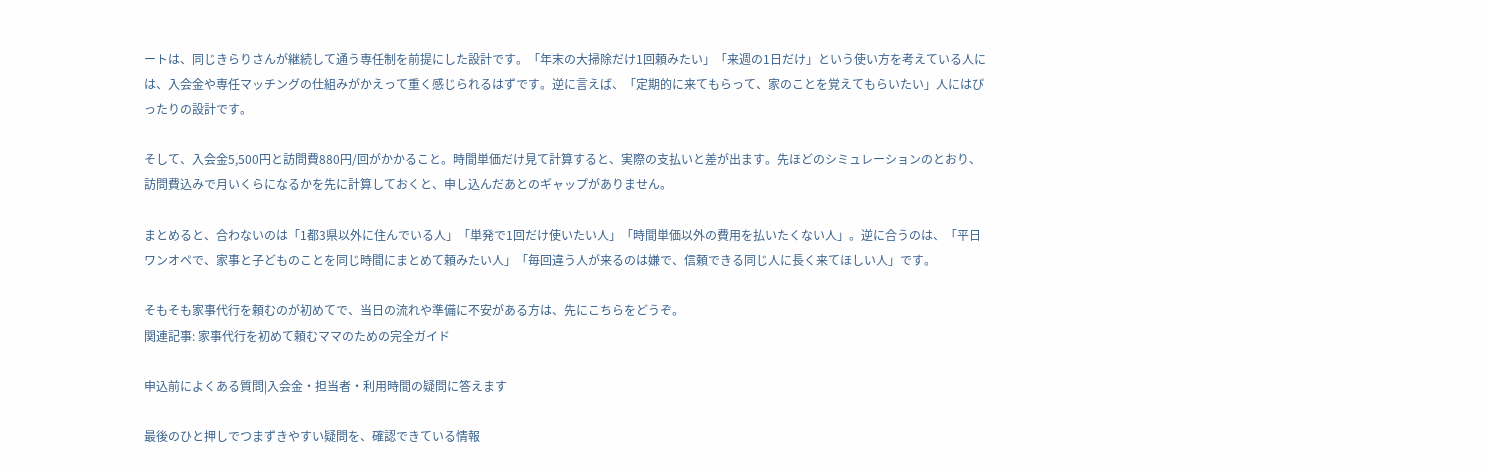ートは、同じきらりさんが継続して通う専任制を前提にした設計です。「年末の大掃除だけ1回頼みたい」「来週の1日だけ」という使い方を考えている人には、入会金や専任マッチングの仕組みがかえって重く感じられるはずです。逆に言えば、「定期的に来てもらって、家のことを覚えてもらいたい」人にはぴったりの設計です。

そして、入会金5,500円と訪問費880円/回がかかること。時間単価だけ見て計算すると、実際の支払いと差が出ます。先ほどのシミュレーションのとおり、訪問費込みで月いくらになるかを先に計算しておくと、申し込んだあとのギャップがありません。

まとめると、合わないのは「1都3県以外に住んでいる人」「単発で1回だけ使いたい人」「時間単価以外の費用を払いたくない人」。逆に合うのは、「平日ワンオペで、家事と子どものことを同じ時間にまとめて頼みたい人」「毎回違う人が来るのは嫌で、信頼できる同じ人に長く来てほしい人」です。

そもそも家事代行を頼むのが初めてで、当日の流れや準備に不安がある方は、先にこちらをどうぞ。
関連記事: 家事代行を初めて頼むママのための完全ガイド

申込前によくある質問|入会金・担当者・利用時間の疑問に答えます

最後のひと押しでつまずきやすい疑問を、確認できている情報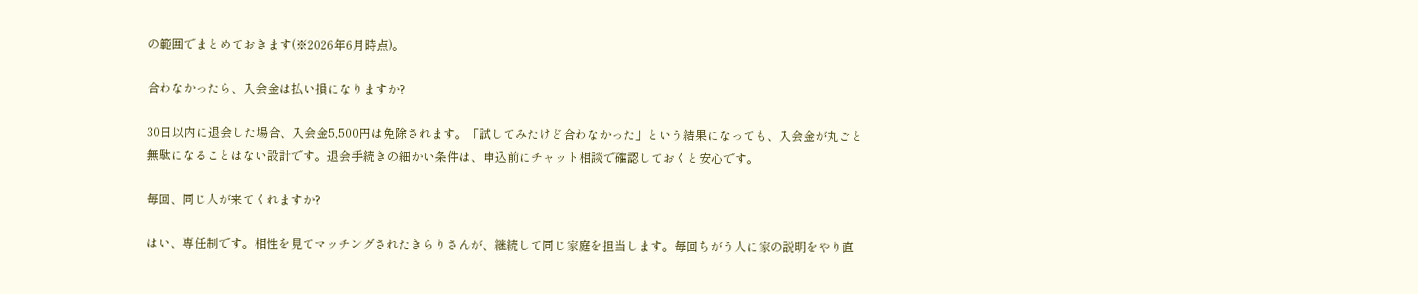の範囲でまとめておきます(※2026年6月時点)。

合わなかったら、入会金は払い損になりますか?

30日以内に退会した場合、入会金5,500円は免除されます。「試してみたけど合わなかった」という結果になっても、入会金が丸ごと無駄になることはない設計です。退会手続きの細かい条件は、申込前にチャット相談で確認しておくと安心です。

毎回、同じ人が来てくれますか?

はい、専任制です。相性を見てマッチングされたきらりさんが、継続して同じ家庭を担当します。毎回ちがう人に家の説明をやり直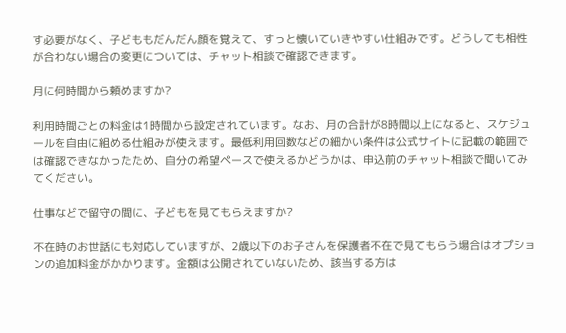す必要がなく、子どももだんだん顔を覚えて、すっと懐いていきやすい仕組みです。どうしても相性が合わない場合の変更については、チャット相談で確認できます。

月に何時間から頼めますか?

利用時間ごとの料金は1時間から設定されています。なお、月の合計が8時間以上になると、スケジュールを自由に組める仕組みが使えます。最低利用回数などの細かい条件は公式サイトに記載の範囲では確認できなかったため、自分の希望ペースで使えるかどうかは、申込前のチャット相談で聞いてみてください。

仕事などで留守の間に、子どもを見てもらえますか?

不在時のお世話にも対応していますが、2歳以下のお子さんを保護者不在で見てもらう場合はオプションの追加料金がかかります。金額は公開されていないため、該当する方は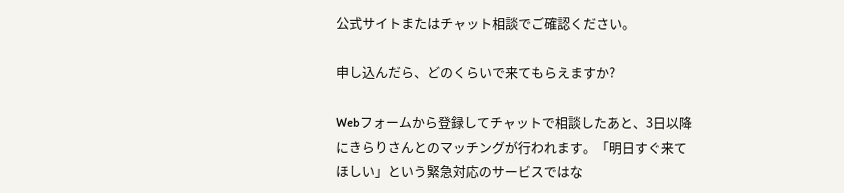公式サイトまたはチャット相談でご確認ください。

申し込んだら、どのくらいで来てもらえますか?

Webフォームから登録してチャットで相談したあと、3日以降にきらりさんとのマッチングが行われます。「明日すぐ来てほしい」という緊急対応のサービスではな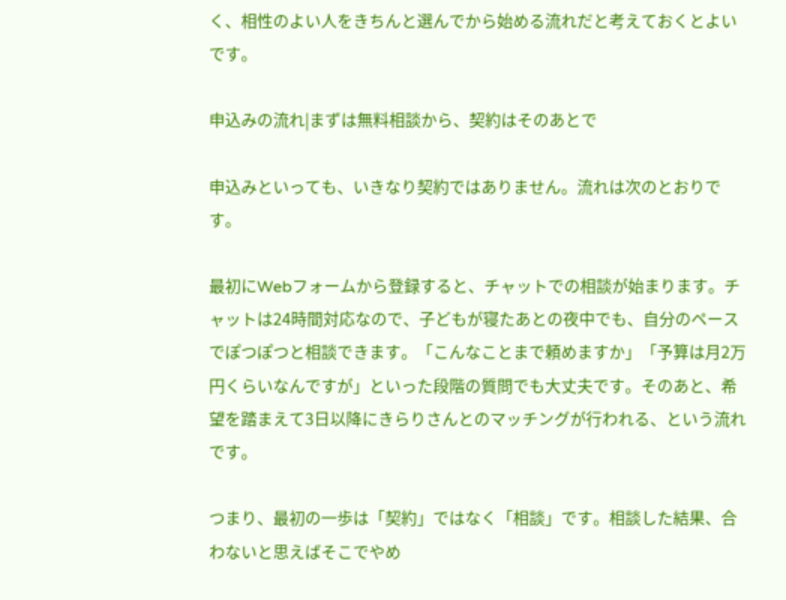く、相性のよい人をきちんと選んでから始める流れだと考えておくとよいです。

申込みの流れ|まずは無料相談から、契約はそのあとで

申込みといっても、いきなり契約ではありません。流れは次のとおりです。

最初にWebフォームから登録すると、チャットでの相談が始まります。チャットは24時間対応なので、子どもが寝たあとの夜中でも、自分のペースでぽつぽつと相談できます。「こんなことまで頼めますか」「予算は月2万円くらいなんですが」といった段階の質問でも大丈夫です。そのあと、希望を踏まえて3日以降にきらりさんとのマッチングが行われる、という流れです。

つまり、最初の一歩は「契約」ではなく「相談」です。相談した結果、合わないと思えばそこでやめ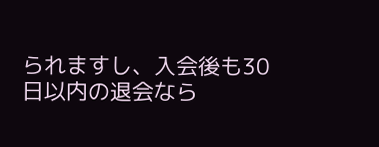られますし、入会後も30日以内の退会なら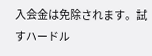入会金は免除されます。試すハードル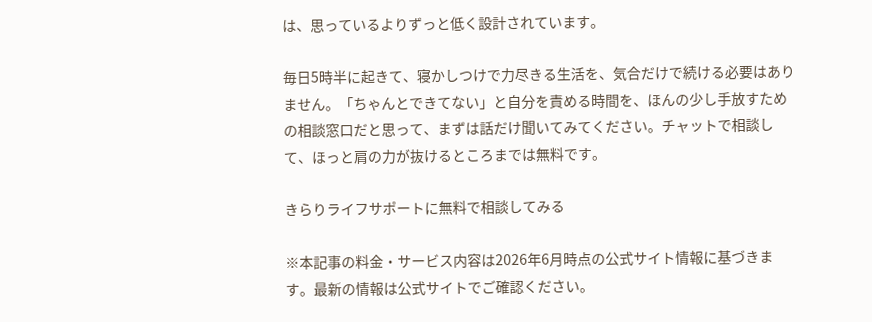は、思っているよりずっと低く設計されています。

毎日5時半に起きて、寝かしつけで力尽きる生活を、気合だけで続ける必要はありません。「ちゃんとできてない」と自分を責める時間を、ほんの少し手放すための相談窓口だと思って、まずは話だけ聞いてみてください。チャットで相談して、ほっと肩の力が抜けるところまでは無料です。

きらりライフサポートに無料で相談してみる

※本記事の料金・サービス内容は2026年6月時点の公式サイト情報に基づきます。最新の情報は公式サイトでご確認ください。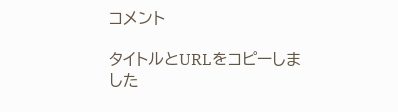コメント

タイトルとURLをコピーしました